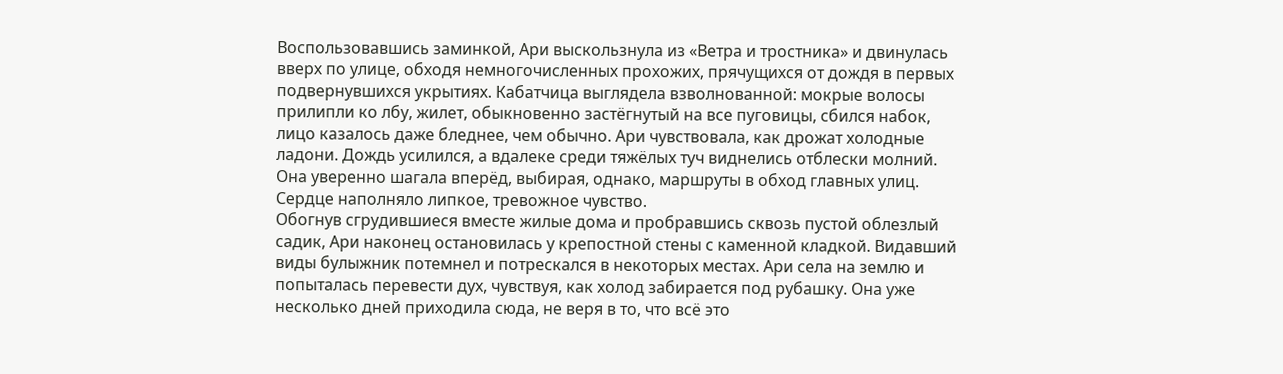Воспользовавшись заминкой, Ари выскользнула из «Ветра и тростника» и двинулась вверх по улице, обходя немногочисленных прохожих, прячущихся от дождя в первых подвернувшихся укрытиях. Кабатчица выглядела взволнованной: мокрые волосы прилипли ко лбу, жилет, обыкновенно застёгнутый на все пуговицы, сбился набок, лицо казалось даже бледнее, чем обычно. Ари чувствовала, как дрожат холодные ладони. Дождь усилился, а вдалеке среди тяжёлых туч виднелись отблески молний. Она уверенно шагала вперёд, выбирая, однако, маршруты в обход главных улиц. Сердце наполняло липкое, тревожное чувство.
Обогнув сгрудившиеся вместе жилые дома и пробравшись сквозь пустой облезлый садик, Ари наконец остановилась у крепостной стены с каменной кладкой. Видавший виды булыжник потемнел и потрескался в некоторых местах. Ари села на землю и попыталась перевести дух, чувствуя, как холод забирается под рубашку. Она уже несколько дней приходила сюда, не веря в то, что всё это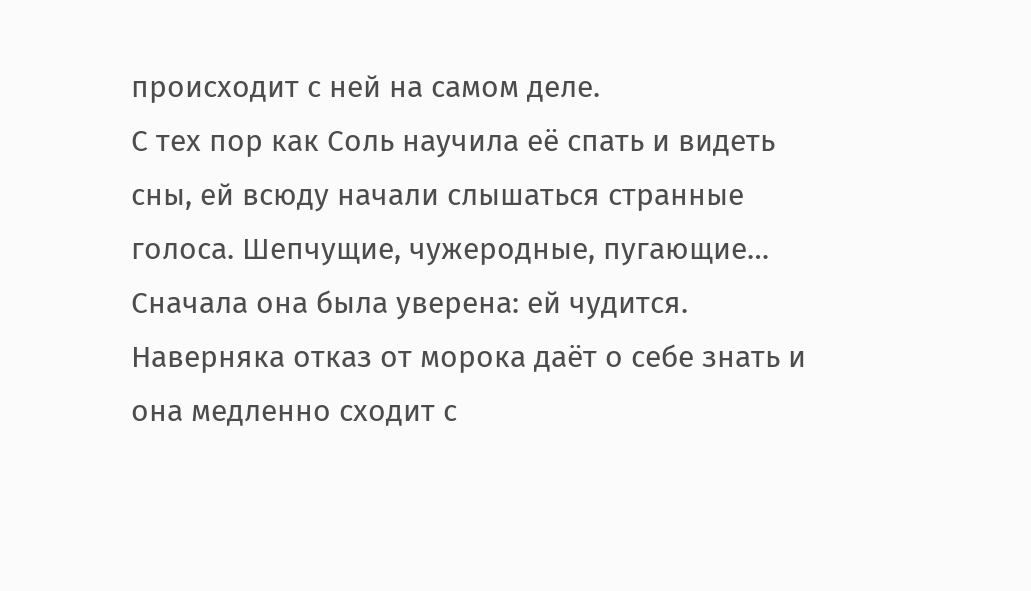происходит с ней на самом деле.
С тех пор как Соль научила её спать и видеть сны, ей всюду начали слышаться странные голоса. Шепчущие, чужеродные, пугающие… Сначала она была уверена: ей чудится. Наверняка отказ от морока даёт о себе знать и она медленно сходит с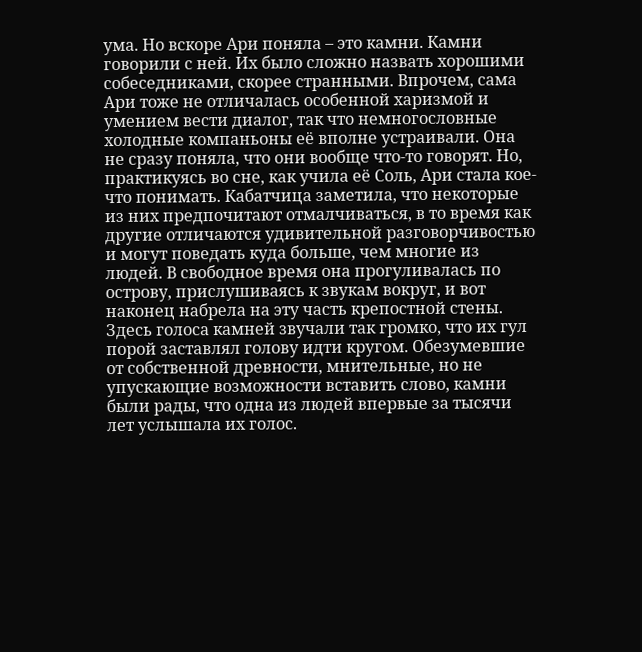ума. Но вскоре Ари поняла – это камни. Камни говорили с ней. Их было сложно назвать хорошими собеседниками, скорее странными. Впрочем, сама Ари тоже не отличалась особенной харизмой и умением вести диалог, так что немногословные холодные компаньоны её вполне устраивали. Она не сразу поняла, что они вообще что-то говорят. Но, практикуясь во сне, как учила её Соль, Ари стала кое-что понимать. Кабатчица заметила, что некоторые из них предпочитают отмалчиваться, в то время как другие отличаются удивительной разговорчивостью и могут поведать куда больше, чем многие из людей. В свободное время она прогуливалась по острову, прислушиваясь к звукам вокруг, и вот наконец набрела на эту часть крепостной стены. Здесь голоса камней звучали так громко, что их гул порой заставлял голову идти кругом. Обезумевшие от собственной древности, мнительные, но не упускающие возможности вставить слово, камни были рады, что одна из людей впервые за тысячи лет услышала их голос.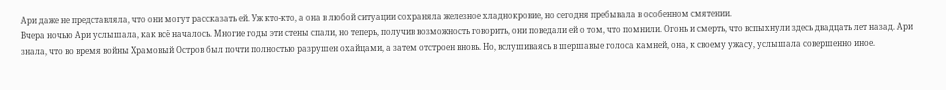Ари даже не представляла, что они могут рассказать ей. Уж кто-кто, а она в любой ситуации сохраняла железное хладнокровие, но сегодня пребывала в особенном смятении.
Вчера ночью Ари услышала, как всё началось. Многие годы эти стены спали, но теперь, получив возможность говорить, они поведали ей о том, что помнили. Огонь и смерть, что вспыхнули здесь двадцать лет назад. Ари знала, что во время войны Храмовый Остров был почти полностью разрушен охайцами, а затем отстроен вновь. Но, вслушиваясь в шершавые голоса камней, она, к своему ужасу, услышала совершенно иное.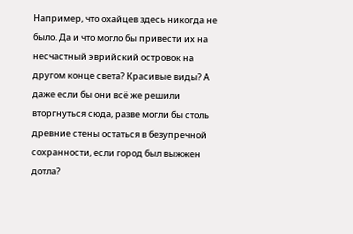Например, что охайцев здесь никогда не было. Да и что могло бы привести их на несчастный эврийский островок на другом конце света? Красивые виды? А даже если бы они всё же решили вторгнуться сюда, разве могли бы столь древние стены остаться в безупречной сохранности, если город был выжжен дотла?